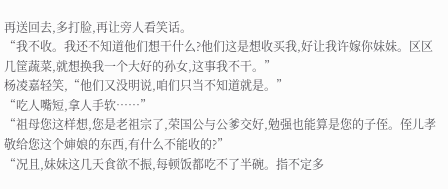再送回去,多打脸,再让旁人看笑话。
“我不收。我还不知道他们想干什么?他们这是想收买我,好让我许嫁你妹妹。区区几筐蔬菜,就想换我一个大好的孙女,这事我不干。”
杨凌嘉轻笑,“他们又没明说,咱们只当不知道就是。”
“吃人嘴短,拿人手软……”
“祖母您这样想,您是老祖宗了,荣国公与公爹交好,勉强也能算是您的子侄。侄儿孝敬给您这个婶娘的东西,有什么不能收的?”
“况且,妹妹这几天食欲不振,每顿饭都吃不了半碗。指不定多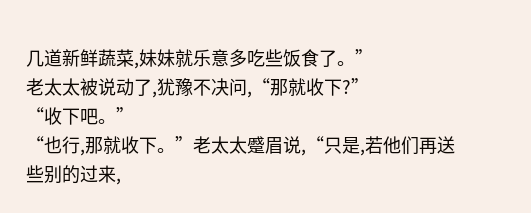几道新鲜蔬菜,妹妹就乐意多吃些饭食了。”
老太太被说动了,犹豫不决问,“那就收下?”
“收下吧。”
“也行,那就收下。”老太太蹙眉说,“只是,若他们再送些别的过来,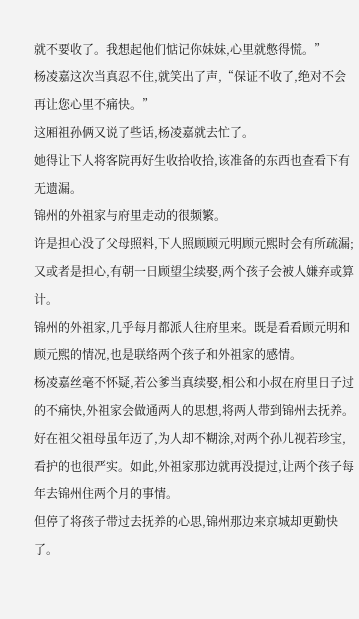就不要收了。我想起他们惦记你妹妹,心里就憋得慌。”
杨凌嘉这次当真忍不住,就笑出了声,“保证不收了,绝对不会再让您心里不痛快。”
这厢祖孙俩又说了些话,杨凌嘉就去忙了。
她得让下人将客院再好生收拾收拾,该准备的东西也查看下有无遗漏。
锦州的外祖家与府里走动的很频繁。
许是担心没了父母照料,下人照顾顾元明顾元熙时会有所疏漏;又或者是担心,有朝一日顾望尘续娶,两个孩子会被人嫌弃或算计。
锦州的外祖家,几乎每月都派人往府里来。既是看看顾元明和顾元熙的情况,也是联络两个孩子和外祖家的感情。
杨凌嘉丝毫不怀疑,若公爹当真续娶,相公和小叔在府里日子过的不痛快,外祖家会做通两人的思想,将两人带到锦州去抚养。
好在祖父祖母虽年迈了,为人却不糊涂,对两个孙儿视若珍宝,看护的也很严实。如此,外祖家那边就再没提过,让两个孩子每年去锦州住两个月的事情。
但停了将孩子带过去抚养的心思,锦州那边来京城却更勤快了。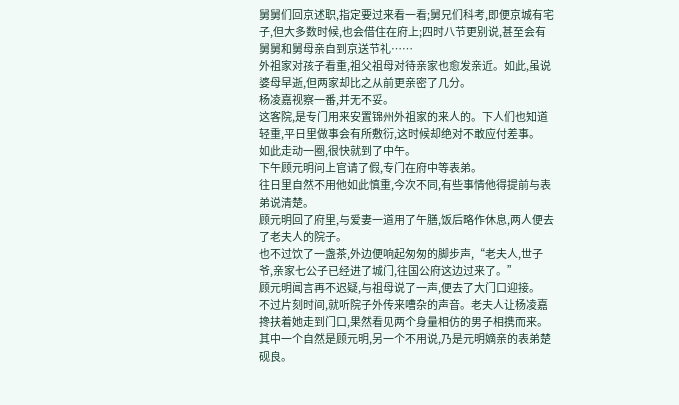舅舅们回京述职,指定要过来看一看;舅兄们科考,即便京城有宅子,但大多数时候,也会借住在府上;四时八节更别说,甚至会有舅舅和舅母亲自到京送节礼……
外祖家对孩子看重,祖父祖母对待亲家也愈发亲近。如此,虽说婆母早逝,但两家却比之从前更亲密了几分。
杨凌嘉视察一番,并无不妥。
这客院,是专门用来安置锦州外祖家的来人的。下人们也知道轻重,平日里做事会有所敷衍,这时候却绝对不敢应付差事。
如此走动一圈,很快就到了中午。
下午顾元明问上官请了假,专门在府中等表弟。
往日里自然不用他如此慎重,今次不同,有些事情他得提前与表弟说清楚。
顾元明回了府里,与爱妻一道用了午膳,饭后略作休息,两人便去了老夫人的院子。
也不过饮了一盏茶,外边便响起匆匆的脚步声,“老夫人,世子爷,亲家七公子已经进了城门,往国公府这边过来了。”
顾元明闻言再不迟疑,与祖母说了一声,便去了大门口迎接。
不过片刻时间,就听院子外传来嘈杂的声音。老夫人让杨凌嘉搀扶着她走到门口,果然看见两个身量相仿的男子相携而来。
其中一个自然是顾元明,另一个不用说,乃是元明嫡亲的表弟楚砚良。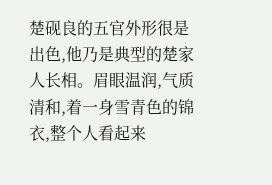楚砚良的五官外形很是出色,他乃是典型的楚家人长相。眉眼温润,气质清和,着一身雪青色的锦衣,整个人看起来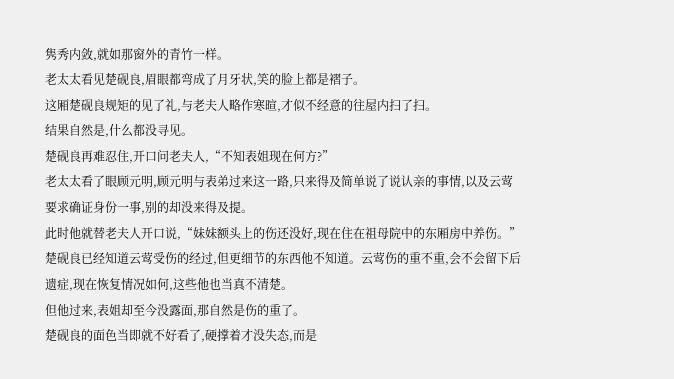隽秀内敛,就如那窗外的青竹一样。
老太太看见楚砚良,眉眼都弯成了月牙状,笑的脸上都是褶子。
这厢楚砚良规矩的见了礼,与老夫人略作寒暄,才似不经意的往屋内扫了扫。
结果自然是,什么都没寻见。
楚砚良再难忍住,开口问老夫人,“不知表姐现在何方?”
老太太看了眼顾元明,顾元明与表弟过来这一路,只来得及简单说了说认亲的事情,以及云莺要求确证身份一事,别的却没来得及提。
此时他就替老夫人开口说,“妹妹额头上的伤还没好,现在住在祖母院中的东厢房中养伤。”
楚砚良已经知道云莺受伤的经过,但更细节的东西他不知道。云莺伤的重不重,会不会留下后遗症,现在恢复情况如何,这些他也当真不清楚。
但他过来,表姐却至今没露面,那自然是伤的重了。
楚砚良的面色当即就不好看了,硬撑着才没失态,而是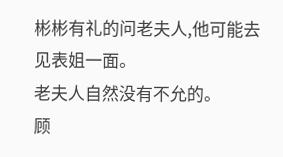彬彬有礼的问老夫人,他可能去见表姐一面。
老夫人自然没有不允的。
顾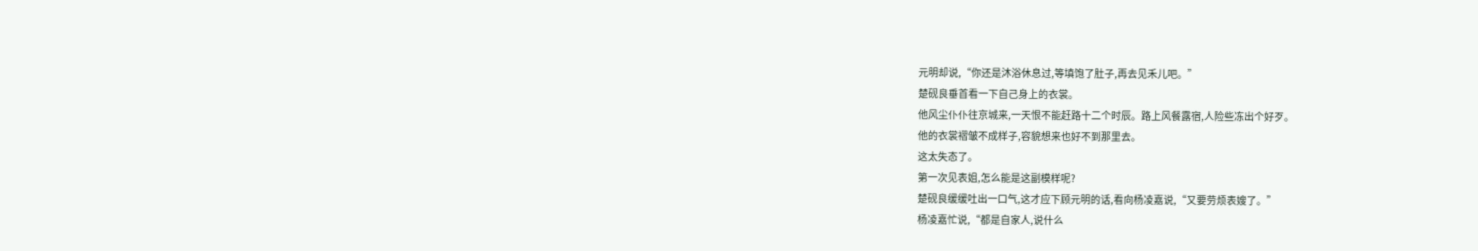元明却说,“你还是沐浴休息过,等填饱了肚子,再去见禾儿吧。”
楚砚良垂首看一下自己身上的衣裳。
他风尘仆仆往京城来,一天恨不能赶路十二个时辰。路上风餐露宿,人险些冻出个好歹。
他的衣裳褶皱不成样子,容貌想来也好不到那里去。
这太失态了。
第一次见表姐,怎么能是这副模样呢?
楚砚良缓缓吐出一口气,这才应下顾元明的话,看向杨凌嘉说,“又要劳烦表嫂了。”
杨凌嘉忙说,“都是自家人,说什么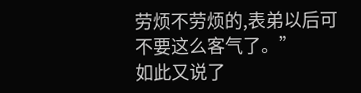劳烦不劳烦的,表弟以后可不要这么客气了。”
如此又说了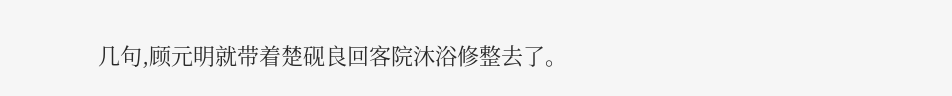几句,顾元明就带着楚砚良回客院沐浴修整去了。